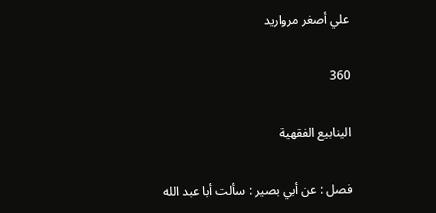علي أصغر مرواريد

360

الينابيع الفقهية

فصل : عن أبي بصير : سألت أبا عبد الله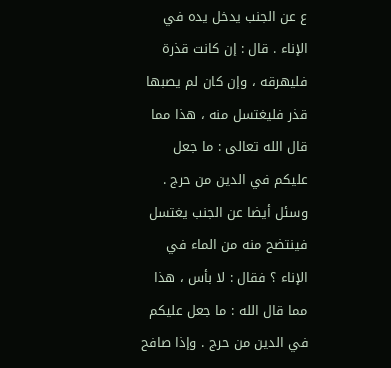ع عن الجنب يدخل يده في الإناء . قال : إن كانت قذرة فليهرقه ، وإن كان لم يصبها قذر فليغتسل منه ، هذا مما قال الله تعالى : ما جعل عليكم في الدين من حرج . وسئل أيضا عن الجنب يغتسل فينتضح منه من الماء في الإناء ؟ فقال : لا بأس ، هذا مما قال الله : ما جعل عليكم في الدين من حرج . وإذا صافح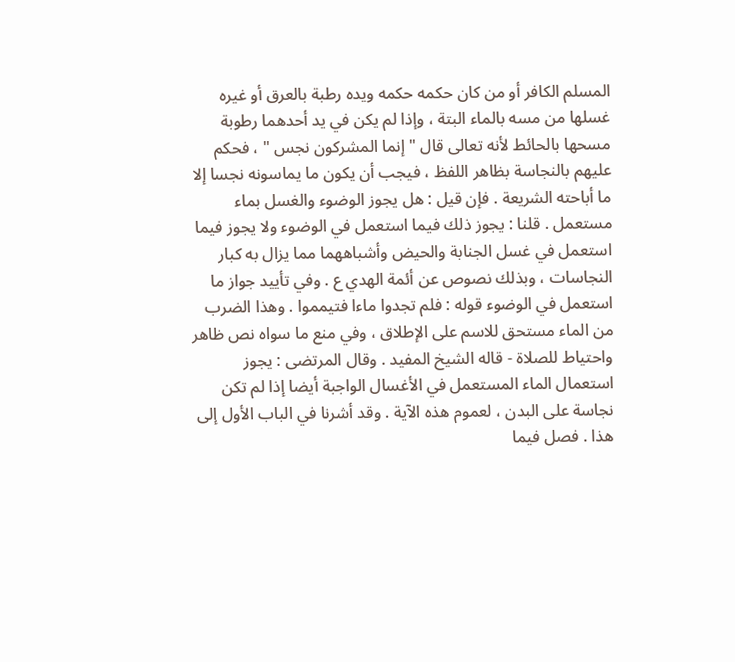المسلم الكافر أو من كان حكمه حكمه ويده رطبة بالعرق أو غيره غسلها من مسه بالماء البتة ، وإذا لم يكن في يد أحدهما رطوبة مسحها بالحائط لأنه تعالى قال " إنما المشركون نجس " ، فحكم عليهم بالنجاسة بظاهر اللفظ ، فيجب أن يكون ما يماسونه نجسا إلا ما أباحته الشريعة . فإن قيل : هل يجوز الوضوء والغسل بماء مستعمل . قلنا : يجوز ذلك فيما استعمل في الوضوء ولا يجوز فيما استعمل في غسل الجنابة والحيض وأشباههما مما يزال به كبار النجاسات ، وبذلك نصوص عن أئمة الهدي ع . وفي تأييد جواز ما استعمل في الوضوء قوله : فلم تجدوا ماءا فتيمموا . وهذا الضرب من الماء مستحق للاسم على الإطلاق ، وفي منع ما سواه نص ظاهر واحتياط للصلاة - قاله الشيخ المفيد . وقال المرتضى : يجوز استعمال الماء المستعمل في الأغسال الواجبة أيضا إذا لم تكن نجاسة على البدن ، لعموم هذه الآية . وقد أشرنا في الباب الأول إلى هذا . فصل فيما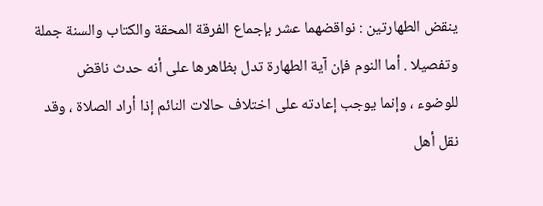ينقض الطهارتين : نواقضهما عشر بإجماع الفرقة المحقة والكتاب والسنة جملة وتفصيلا . أما النوم فإن آية الطهارة تدل بظاهرها على أنه حدث ناقض للوضوء ، وإنما يوجب إعادته على اختلاف حالات النائم إذا أراد الصلاة ، وقد نقل أهل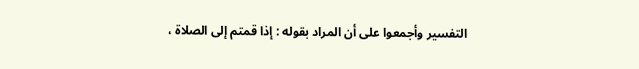التفسير وأجمعوا على أن المراد بقوله : إذا قمتم إلى الصلاة ،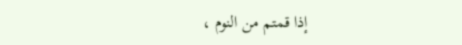إذا قمتم من النوم ،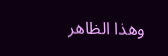وهذا الظاهر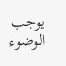يوجب الوضوء